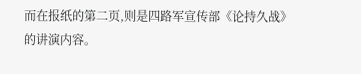而在报纸的第二页,则是四路军宣传部《论持久战》的讲演内容。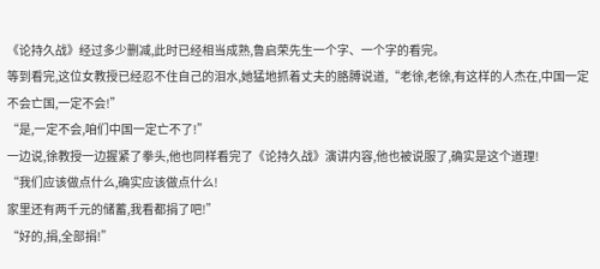《论持久战》经过多少删减,此时已经相当成熟,鲁启荣先生一个字、一个字的看完。
等到看完,这位女教授已经忍不住自己的泪水,她猛地抓着丈夫的胳膊说道,“老徐,老徐,有这样的人杰在,中国一定不会亡国,一定不会!”
“是,一定不会,咱们中国一定亡不了!”
一边说,徐教授一边握紧了拳头,他也同样看完了《论持久战》演讲内容,他也被说服了,确实是这个道理!
“我们应该做点什么,确实应该做点什么!
家里还有两千元的储蓄,我看都捐了吧!”
“好的,捐,全部捐!”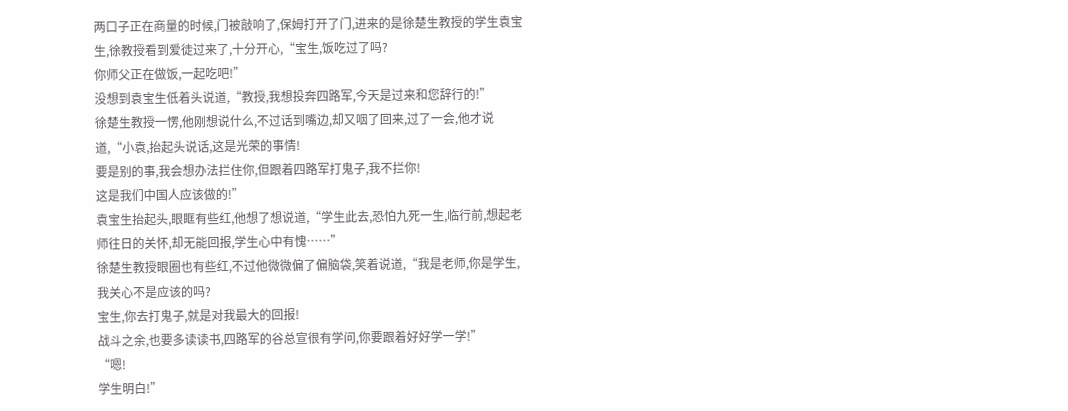两口子正在商量的时候,门被敲响了,保姆打开了门,进来的是徐楚生教授的学生袁宝生,徐教授看到爱徒过来了,十分开心,“宝生,饭吃过了吗?
你师父正在做饭,一起吃吧!”
没想到袁宝生低着头说道,“教授,我想投奔四路军,今天是过来和您辞行的!”
徐楚生教授一愣,他刚想说什么,不过话到嘴边,却又咽了回来,过了一会,他才说道,“小袁,抬起头说话,这是光荣的事情!
要是别的事,我会想办法拦住你,但跟着四路军打鬼子,我不拦你!
这是我们中国人应该做的!”
袁宝生抬起头,眼眶有些红,他想了想说道,“学生此去,恐怕九死一生,临行前,想起老师往日的关怀,却无能回报,学生心中有愧……”
徐楚生教授眼圈也有些红,不过他微微偏了偏脑袋,笑着说道,“我是老师,你是学生,我关心不是应该的吗?
宝生,你去打鬼子,就是对我最大的回报!
战斗之余,也要多读读书,四路军的谷总宣很有学问,你要跟着好好学一学!”
“嗯!
学生明白!”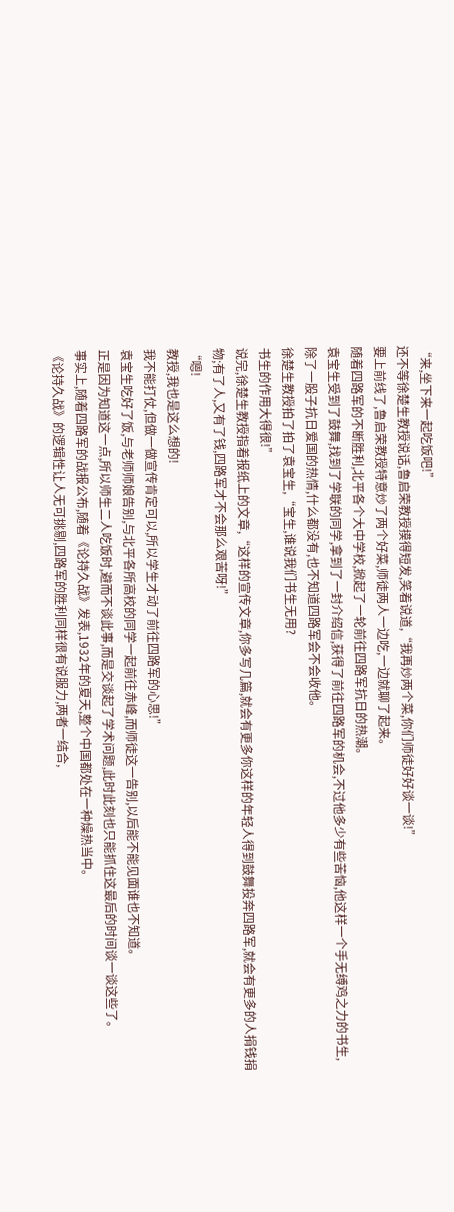“来,坐下来一起吃饭吧!”
还不等徐楚生教授说话,鲁启荣教授摸得短发,笑着说道,“我再炒两个菜,你们师徒好好谈一谈!”
要上前线了,鲁启荣教授特意炒了两个好菜,师徒两人一边吃,一边就聊了起来。
随着四路军的不断胜利,北平各个大中学校,掀起了一轮前往四路军抗日的热潮。
袁宝生受到了鼓舞,找到了学联的同学,拿到了一封介绍信,获得了前往四路军的机会,不过他多少有些苦恼,他这样一个手无缚鸡之力的书生,除了一股子抗日爱国的热情,什么都没有,也不知道四路军会不会收他。
徐楚生教授拍了拍了袁宝生,“宝生,谁说我们书生无用?
书生的作用大得很!”
说完,徐楚生教授指着报纸上的文章,“这样的宣传文章,你多写几篇,就会有更多你这样的年轻人得到鼓舞投奔四路军,就会有更多的人捐钱捐物;有了人,又有了钱,四路军才不会那么艰苦呀!”
“嗯!
教授,我也是这么想的!
我不能打仗,但做一做宣传肯定可以,所以学生才动了前往四路军的心思!”
袁宝生吃好了饭,与老师师娘告别,与北平各所高校的同学一起前往赤峰,而师徒这一告别,以后能不能见面谁也不知道。
正是因为知道这一点,所以师生二人吃饭时,避而不谈此事,而是交谈起了学术问题,此时此刻也只能抓住这最后的时间谈一谈这些了。
事实上,随着四路军的战报公布,随着《论持久战》发表,1932年的夏天,整个中国都处在一种燥热当中。
《论持久战》的逻辑性让人无可挑剔,四路军的胜利同样很有说服力,两者一结合,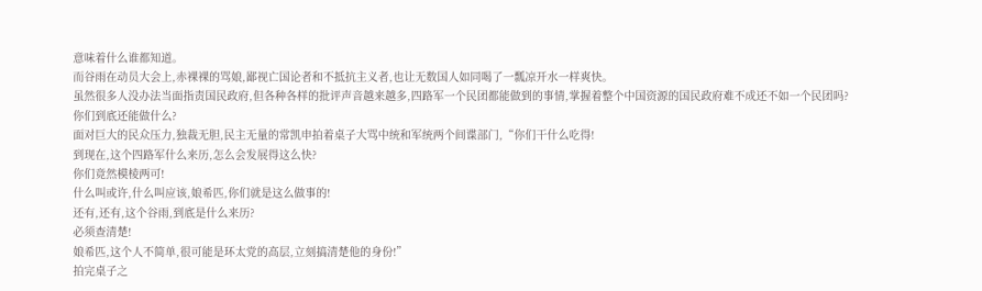意味着什么谁都知道。
而谷雨在动员大会上,赤裸裸的骂娘,鄙视亡国论者和不抵抗主义者,也让无数国人如同喝了一瓢凉开水一样爽快。
虽然很多人没办法当面指责国民政府,但各种各样的批评声音越来越多,四路军一个民团都能做到的事情,掌握着整个中国资源的国民政府难不成还不如一个民团吗?
你们到底还能做什么?
面对巨大的民众压力,独裁无胆,民主无量的常凯申拍着桌子大骂中统和军统两个间谍部门,“你们干什么吃得!
到现在,这个四路军什么来历,怎么会发展得这么快?
你们竟然模棱两可!
什么叫或许,什么叫应该,娘希匹,你们就是这么做事的!
还有,还有,这个谷雨,到底是什么来历?
必须查清楚!
娘希匹,这个人不简单,很可能是环太党的高层,立刻搞清楚他的身份!”
拍完桌子之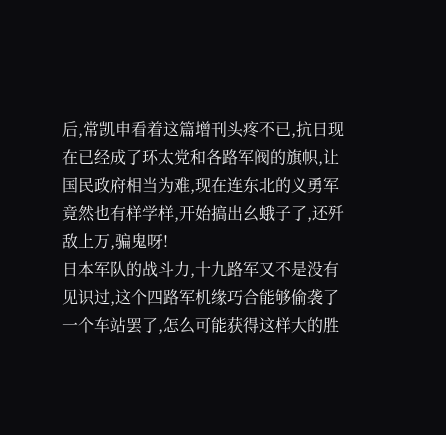后,常凯申看着这篇增刊头疼不已,抗日现在已经成了环太党和各路军阀的旗帜,让国民政府相当为难,现在连东北的义勇军竟然也有样学样,开始搞出幺蛾子了,还歼敌上万,骗鬼呀!
日本军队的战斗力,十九路军又不是没有见识过,这个四路军机缘巧合能够偷袭了一个车站罢了,怎么可能获得这样大的胜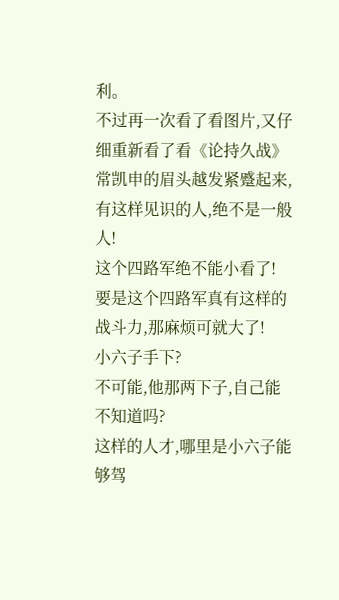利。
不过再一次看了看图片,又仔细重新看了看《论持久战》常凯申的眉头越发紧蹙起来,有这样见识的人,绝不是一般人!
这个四路军绝不能小看了!
要是这个四路军真有这样的战斗力,那麻烦可就大了!
小六子手下?
不可能,他那两下子,自己能不知道吗?
这样的人才,哪里是小六子能够驾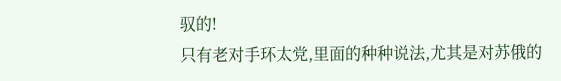驭的!
只有老对手环太党,里面的种种说法,尤其是对苏俄的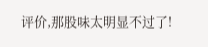评价,那股味太明显不过了!